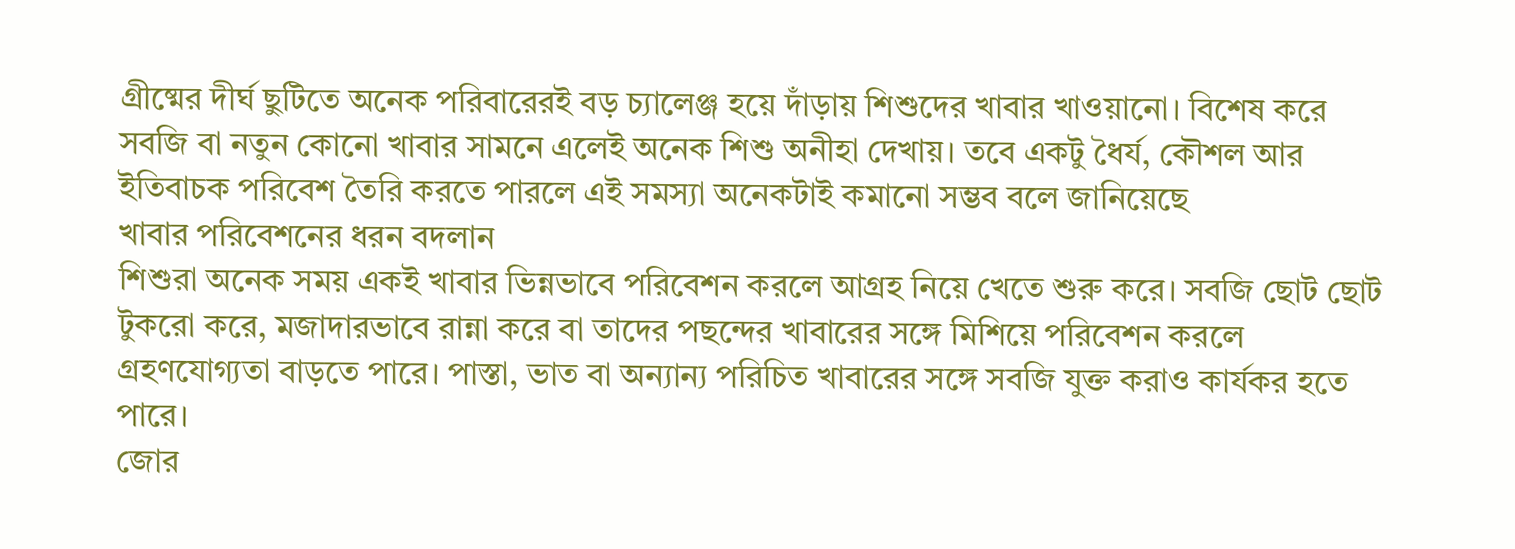গ্রীষ্মের দীর্ঘ ছুটিতে অনেক পরিবারেরই বড় চ্যালেঞ্জ হয়ে দাঁড়ায় শিশুদের খাবার খাওয়ানো। বিশেষ করে সবজি বা নতুন কোনো খাবার সামনে এলেই অনেক শিশু অনীহা দেখায়। তবে একটু ধৈর্য, কৌশল আর ইতিবাচক পরিবেশ তৈরি করতে পারলে এই সমস্যা অনেকটাই কমানো সম্ভব বলে জানিয়েছে
খাবার পরিবেশনের ধরন বদলান
শিশুরা অনেক সময় একই খাবার ভিন্নভাবে পরিবেশন করলে আগ্রহ নিয়ে খেতে শুরু করে। সবজি ছোট ছোট টুকরো করে, মজাদারভাবে রান্না করে বা তাদের পছন্দের খাবারের সঙ্গে মিশিয়ে পরিবেশন করলে গ্রহণযোগ্যতা বাড়তে পারে। পাস্তা, ভাত বা অন্যান্য পরিচিত খাবারের সঙ্গে সবজি যুক্ত করাও কার্যকর হতে পারে।
জোর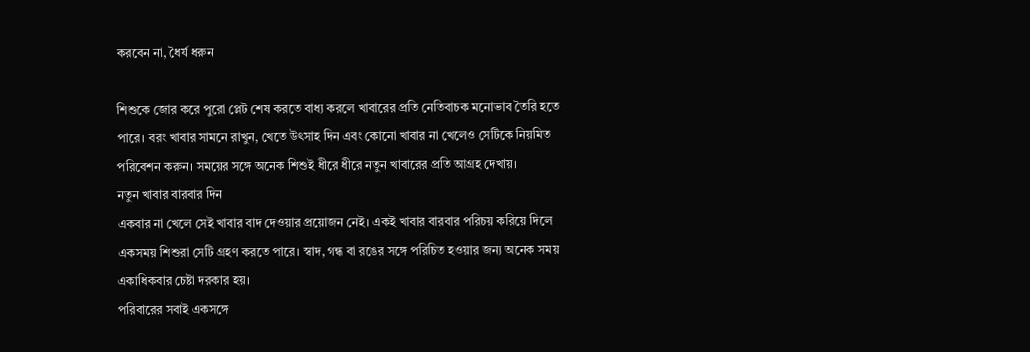করবেন না, ধৈর্য ধরুন

শিশুকে জোর করে পুরো প্লেট শেষ করতে বাধ্য করলে খাবারের প্রতি নেতিবাচক মনোভাব তৈরি হতে পারে। বরং খাবার সামনে রাখুন, খেতে উৎসাহ দিন এবং কোনো খাবার না খেলেও সেটিকে নিয়মিত পরিবেশন করুন। সময়ের সঙ্গে অনেক শিশুই ধীরে ধীরে নতুন খাবারের প্রতি আগ্রহ দেখায়।
নতুন খাবার বারবার দিন
একবার না খেলে সেই খাবার বাদ দেওয়ার প্রয়োজন নেই। একই খাবার বারবার পরিচয় করিয়ে দিলে একসময় শিশুরা সেটি গ্রহণ করতে পারে। স্বাদ, গন্ধ বা রঙের সঙ্গে পরিচিত হওয়ার জন্য অনেক সময় একাধিকবার চেষ্টা দরকার হয়।
পরিবারের সবাই একসঙ্গে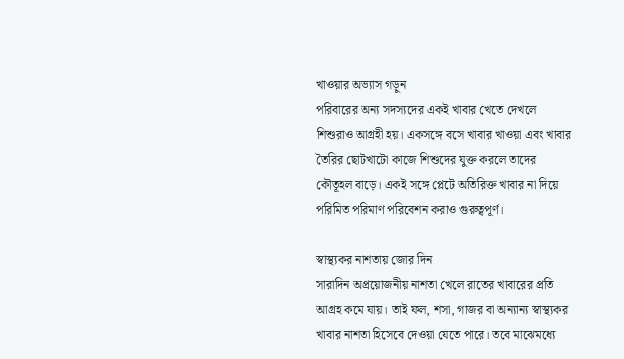খাওয়ার অভ্যাস গড়ুন
পরিবারের অন্য সদস্যদের একই খাবার খেতে দেখলে শিশুরাও আগ্রহী হয়। একসঙ্গে বসে খাবার খাওয়া এবং খাবার তৈরির ছোটখাটো কাজে শিশুদের যুক্ত করলে তাদের কৌতূহল বাড়ে। একই সঙ্গে প্লেটে অতিরিক্ত খাবার না দিয়ে পরিমিত পরিমাণ পরিবেশন করাও গুরুত্বপূর্ণ।

স্বাস্থ্যকর নাশতায় জোর দিন
সারাদিন অপ্রয়োজনীয় নাশতা খেলে রাতের খাবারের প্রতি আগ্রহ কমে যায়। তাই ফল, শসা, গাজর বা অন্যান্য স্বাস্থ্যকর খাবার নাশতা হিসেবে দেওয়া যেতে পারে। তবে মাঝেমধ্যে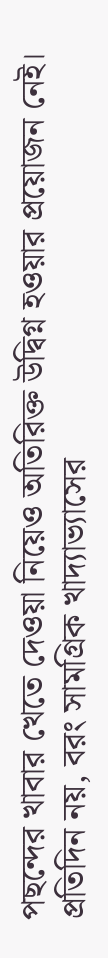পছন্দের খাবার খেতে দেওয়া নিয়েও অতিরিক্ত উদ্বিগ্ন হওয়ার প্রয়োজন নেই। প্রতিদিন নয়, বরং সামগ্রিক খাদ্যাভ্যাসের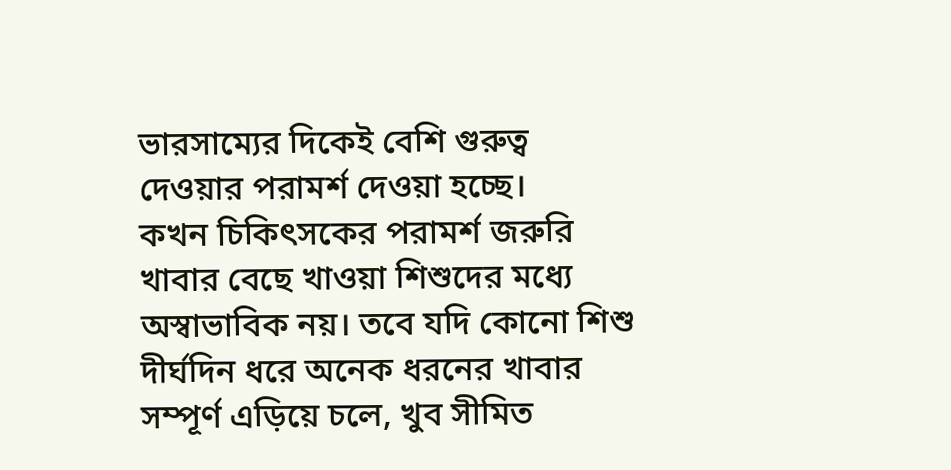ভারসাম্যের দিকেই বেশি গুরুত্ব দেওয়ার পরামর্শ দেওয়া হচ্ছে।
কখন চিকিৎসকের পরামর্শ জরুরি
খাবার বেছে খাওয়া শিশুদের মধ্যে অস্বাভাবিক নয়। তবে যদি কোনো শিশু দীর্ঘদিন ধরে অনেক ধরনের খাবার সম্পূর্ণ এড়িয়ে চলে, খুব সীমিত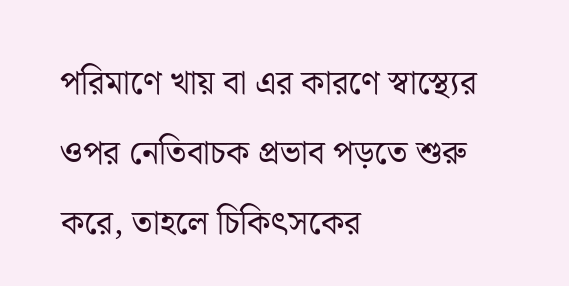পরিমাণে খায় বা এর কারণে স্বাস্থ্যের ওপর নেতিবাচক প্রভাব পড়তে শুরু করে, তাহলে চিকিৎসকের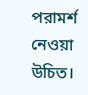পরামর্শ নেওয়া উচিত।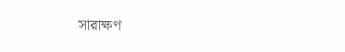সারাক্ষণ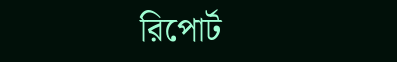রিপোর্ট